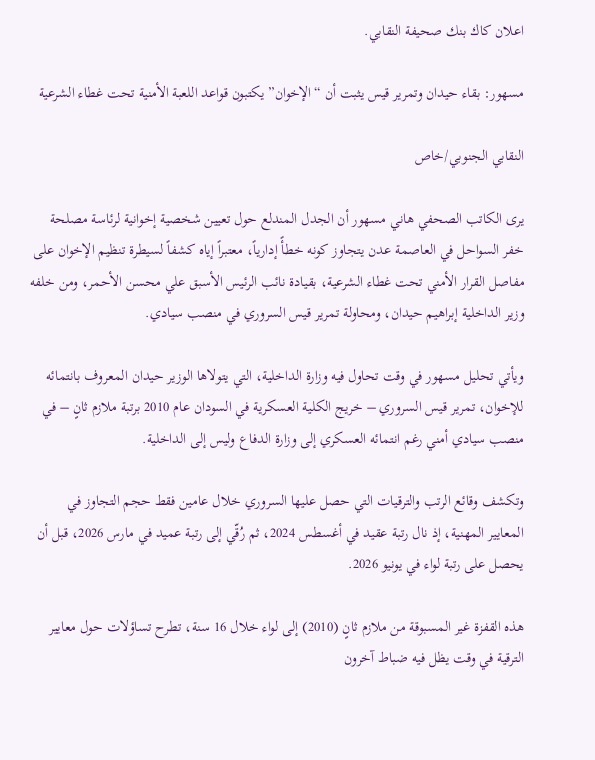اعلان كاك بنك صحيفة النقابي.

مسهور: بقاء حيدان وتمرير قيس يثبت أن “الإخوان” يكتبون قواعد اللعبة الأمنية تحت غطاء الشرعية

النقابي الجنوبي/خاص

يرى الكاتب الصحفي هاني مسهور أن الجدل المندلع حول تعيين شخصية إخوانية لرئاسة مصلحة خفر السواحل في العاصمة عدن يتجاوز كونه خطأً إدارياً، معتبراً إياه كشفاً لسيطرة تنظيم الإخوان على مفاصل القرار الأمني تحت غطاء الشرعية، بقيادة نائب الرئيس الأسبق علي محسن الأحمر، ومن خلفه وزير الداخلية إبراهيم حيدان، ومحاولة تمرير قيس السروري في منصب سيادي.

ويأتي تحليل مسهور في وقت تحاول فيه وزارة الداخلية، التي يتولاها الوزير حيدان المعروف بانتمائه للإخوان، تمرير قيس السروري – خريج الكلية العسكرية في السودان عام 2010 برتبة ملازم ثانٍ – في منصب سيادي أمني رغم انتمائه العسكري إلى وزارة الدفاع وليس إلى الداخلية.

وتكشف وقائع الرتب والترقيات التي حصل عليها السروري خلال عامين فقط حجم التجاوز في المعايير المهنية، إذ نال رتبة عقيد في أغسطس 2024، ثم رُقّي إلى رتبة عميد في مارس 2026، قبل أن يحصل على رتبة لواء في يونيو 2026.

هذه القفزة غير المسبوقة من ملازم ثانٍ (2010) إلى لواء خلال 16 سنة، تطرح تساؤلات حول معايير الترقية في وقت يظل فيه ضباط آخرون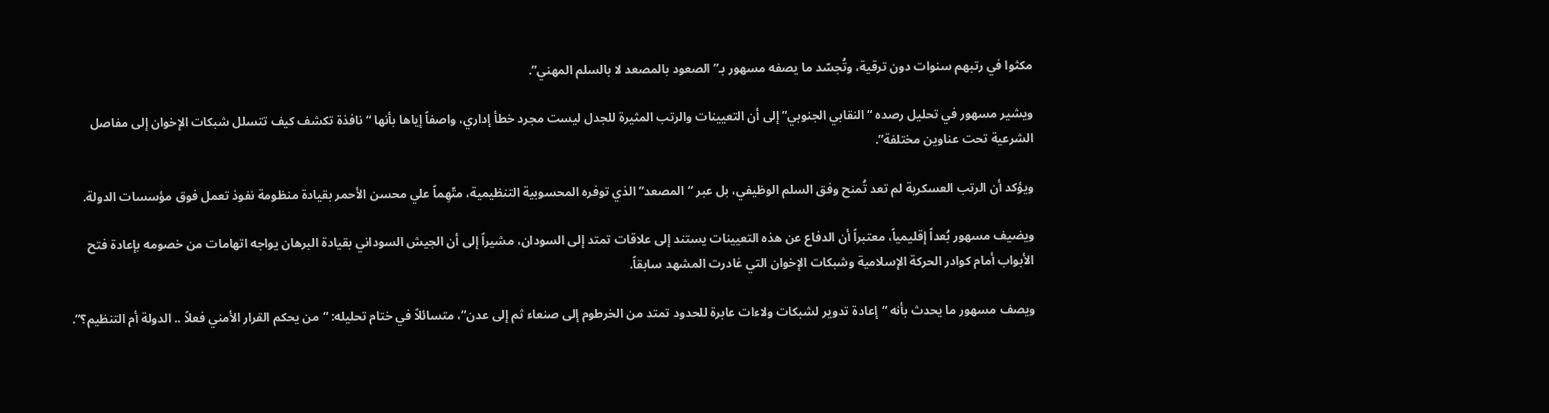مكثوا في رتبهم سنوات دون ترقية، وتُجسّد ما يصفه مسهور بـ”الصعود بالمصعد لا بالسلم المهني”.

ويشير مسهور في تحليل رصده “النقابي الجنوبي” إلى أن التعيينات والرتب المثيرة للجدل ليست مجرد خطأ إداري، واصفاً إياها بأنها “نافذة تكشف كيف تتسلل شبكات الإخوان إلى مفاصل الشرعية تحت عناوين مختلفة”.

ويؤكد أن الرتب العسكرية لم تعد تُمنح وفق السلم الوظيفي، بل عبر “المصعد” الذي توفره المحسوبية التنظيمية، متّهِماً علي محسن الأحمر بقيادة منظومة نفوذ تعمل فوق مؤسسات الدولة.

ويضيف مسهور بُعداً إقليمياً، معتبراً أن الدفاع عن هذه التعيينات يستند إلى علاقات تمتد إلى السودان، مشيراً إلى أن الجيش السوداني بقيادة البرهان يواجه اتهامات من خصومه بإعادة فتح الأبواب أمام كوادر الحركة الإسلامية وشبكات الإخوان التي غادرت المشهد سابقاً.

ويصف مسهور ما يحدث بأنه “إعادة تدوير لشبكات ولاءات عابرة للحدود تمتد من الخرطوم إلى صنعاء ثم إلى عدن”، متسائلاً في ختام تحليله: “من يحكم القرار الأمني فعلاً .. الدولة أم التنظيم؟”.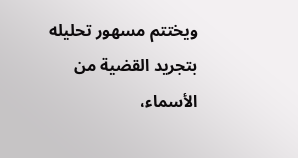ويختتم مسهور تحليله بتجريد القضية من الأسماء،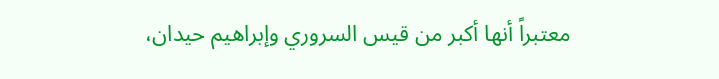معتبراً أنها أكبر من قيس السروري وإبراهيم حيدان،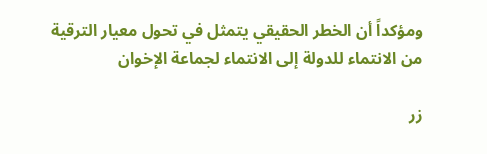ومؤكداً أن الخطر الحقيقي يتمثل في تحول معيار الترقية من الانتماء للدولة إلى الانتماء لجماعة الإخوان

زر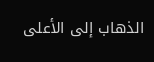الذهاب إلى الأعلى